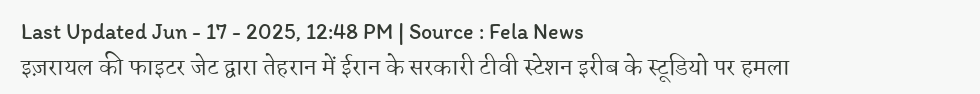Last Updated Jun - 17 - 2025, 12:48 PM | Source : Fela News
इज़रायल की फाइटर जेट द्वारा तेहरान में ईरान के सरकारी टीवी स्टेशन इरीब के स्टूडियो पर हमला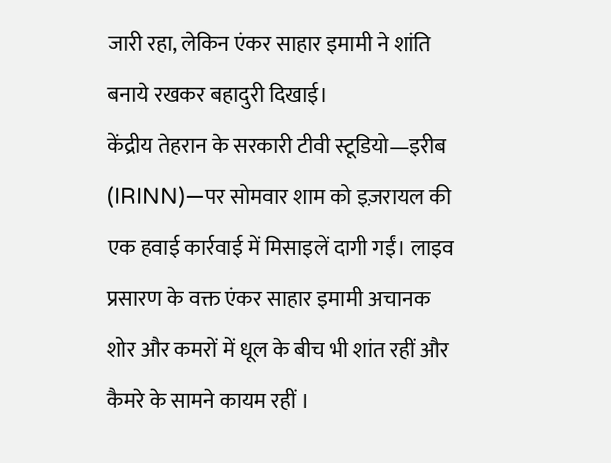जारी रहा, लेकिन एंकर साहार इमामी ने शांति बनाये रखकर बहादुरी दिखाई।
केंद्रीय तेहरान के सरकारी टीवी स्टूडियो—इरीब (IRINN)—पर सोमवार शाम को इज़रायल की एक हवाई कार्रवाई में मिसाइलें दागी गईं। लाइव प्रसारण के वक्त एंकर साहार इमामी अचानक शोर और कमरों में धूल के बीच भी शांत रहीं और कैमरे के सामने कायम रहीं ।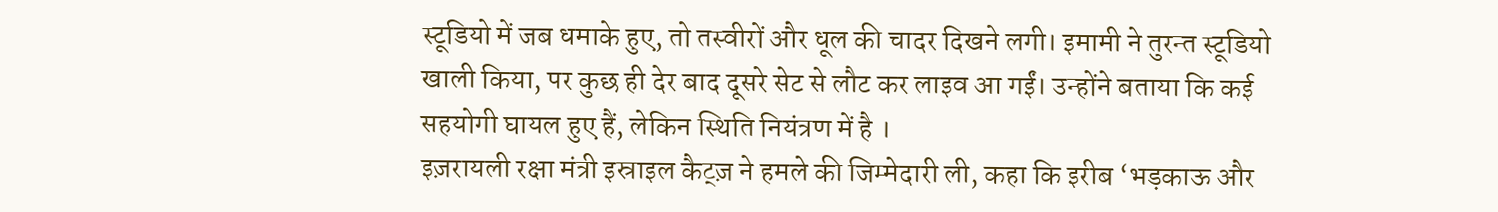स्टूडियो में जब धमाके हुए, तो तस्वीरों और धूल की चादर दिखने लगी। इमामी ने तुरन्त स्टूडियो खाली किया, पर कुछ ही देर बाद दूसरे सेट से लौट कर लाइव आ गईं। उन्होंने बताया कि कई सहयोगी घायल हुए हैं, लेकिन स्थिति नियंत्रण में है ।
इज़रायली रक्षा मंत्री इस्राइल कैट्ज़ ने हमले की जिम्मेदारी ली, कहा कि इरीब ‘भड़काऊ और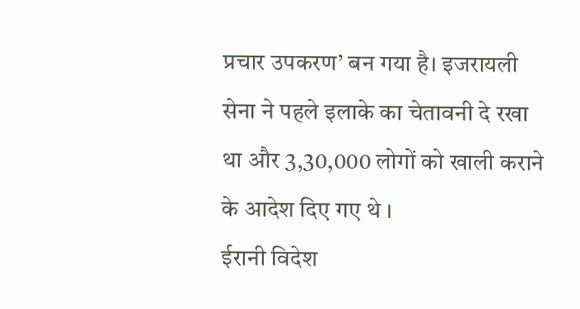प्रचार उपकरण’ बन गया है। इजरायली सेना ने पहले इलाके का चेतावनी दे रखा था और 3,30,000 लोगों को खाली कराने के आदेश दिए गए थे ।
ईरानी विदेश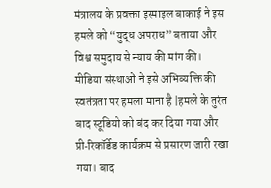मंत्रालय के प्रवक्ता इस्माइल बाकाई ने इस हमले को “युद्ध अपराध” बताया और विश्व समुदाय से न्याय की मांग की। मीडिया संस्थाओं ने इसे अभिव्यक्ति की स्वतंत्रता पर हमला माना है |हमले के तुरंत बाद स्टूडियो को बंद कर दिया गया और प्री‑रिकॉर्डेड कार्यक्रम से प्रसारण जारी रखा गया। बाद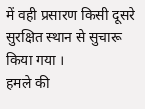में वही प्रसारण किसी दूसरे सुरक्षित स्थान से सुचारू किया गया ।
हमले की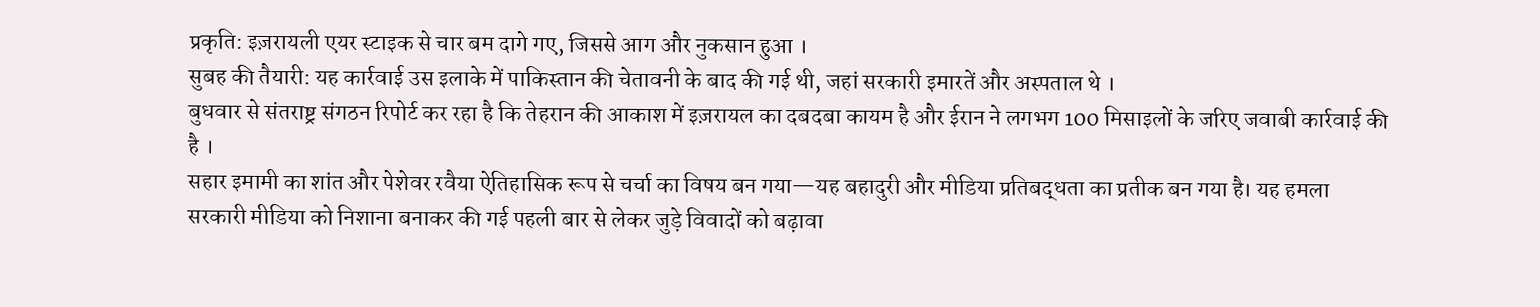प्रकृति: इज़रायली एयर स्टाइक से चार बम दागे गए, जिससे आग और नुकसान हुआ ।
सुबह की तैयारी: यह कार्रवाई उस इलाके में पाकिस्तान की चेतावनी के बाद की गई थी, जहां सरकारी इमारतें और अस्पताल थे ।
बुधवार से संतराष्ट्र संगठन रिपोर्ट कर रहा है कि तेहरान की आकाश में इज़रायल का दबदबा कायम है और ईरान ने लगभग 100 मिसाइलों के जरिए जवाबी कार्रवाई की है ।
सहार इमामी का शांत और पेशेवर रवैया ऐतिहासिक रूप से चर्चा का विषय बन गया—यह बहादुरी और मीडिया प्रतिबद्धता का प्रतीक बन गया है। यह हमला सरकारी मीडिया को निशाना बनाकर की गई पहली बार से लेकर जुड़े विवादों को बढ़ावा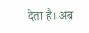देता है। अब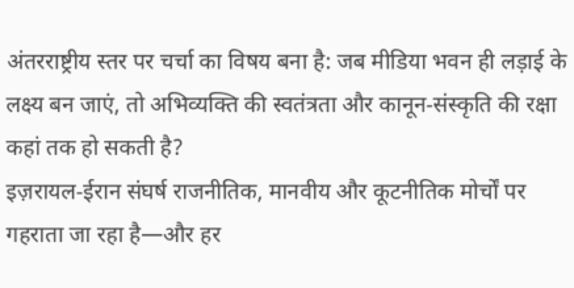अंतरराष्ट्रीय स्तर पर चर्चा का विषय बना है: जब मीडिया भवन ही लड़ाई के लक्ष्य बन जाएं, तो अभिव्यक्ति की स्वतंत्रता और कानून‑संस्कृति की रक्षा कहां तक हो सकती है?
इज़रायल‑ईरान संघर्ष राजनीतिक, मानवीय और कूटनीतिक मोर्चों पर गहराता जा रहा है—और हर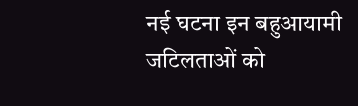नई घटना इन बहुआयामी जटिलताओं को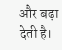और बढ़ा देती है।